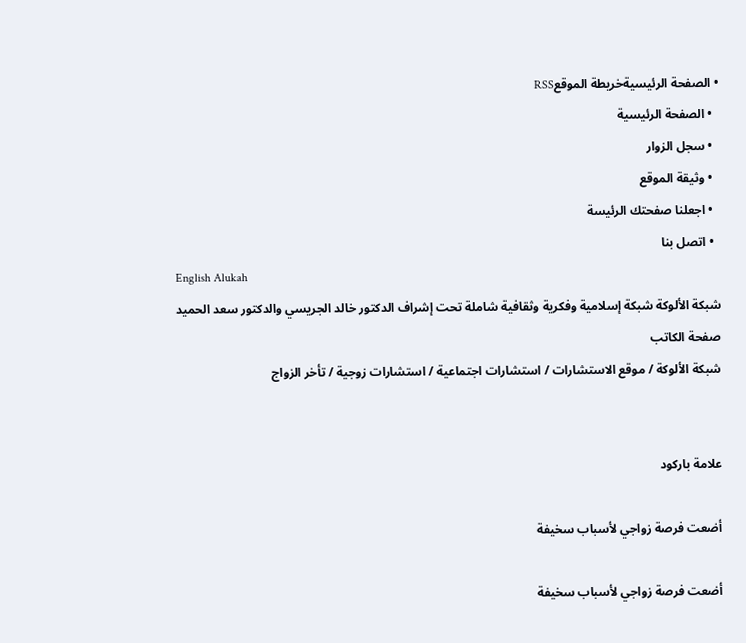• الصفحة الرئيسيةخريطة الموقعRSS
  • الصفحة الرئيسية
  • سجل الزوار
  • وثيقة الموقع
  • اجعلنا صفحتك الرئيسة
  • اتصل بنا
English Alukah
شبكة الألوكة شبكة إسلامية وفكرية وثقافية شاملة تحت إشراف الدكتور خالد الجريسي والدكتور سعد الحميد
صفحة الكاتب
شبكة الألوكة / موقع الاستشارات / استشارات اجتماعية / استشارات زوجية / تأخر الزواج


علامة باركود

أضعت فرصة زواجي لأسباب سخيفة

أضعت فرصة زواجي لأسباب سخيفة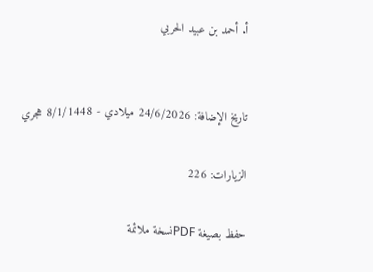أ. أحمد بن عبيد الحربي


تاريخ الإضافة: 24/6/2026 ميلادي - 8/1/1448 هجري

الزيارات: 226

حفظ بصيغة PDFنسخة ملائمة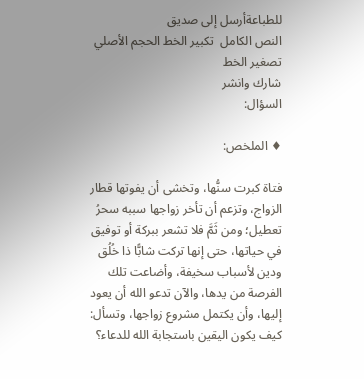للطباعةأرسل إلى صديق
النص الكامل  تكبير الخط الحجم الأصلي تصغير الخط
شارك وانشر
السؤال:

♦ الملخص:

فتاة كبرت سنُّها، وتخشى أن يفوتها قطار الزواج، وتزعم أن تأخر زواجها سببه سحرُ تعطيل؛ ومن ثَمَّ فلا تشعر ببركة أو توفيق في حياتها، حتى إنها تركت شابًّا ذا خُلُق ودين لأسباب سخيفة، وأضاعت تلك الفرصة من يدها، والآن تدعو الله أن يعود إليها، وأن يكتمل مشروع زواجها، وتسأل: كيف يكون اليقين باستجابة الله للدعاء؟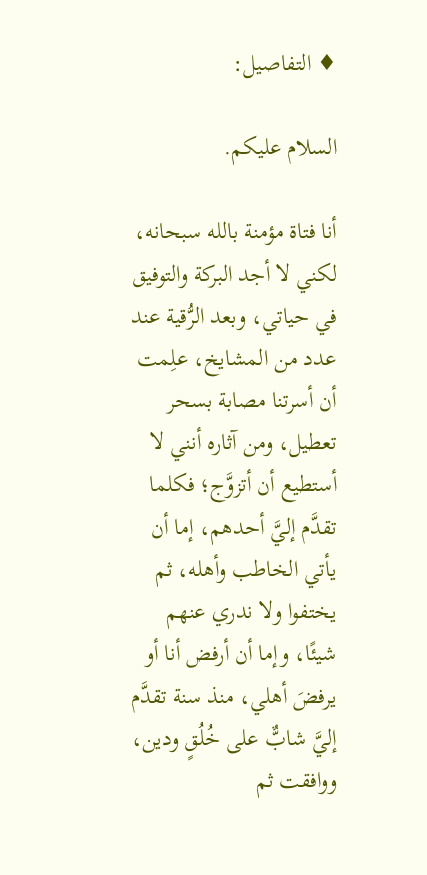♦ التفاصيل:

السلام عليكم.

أنا فتاة مؤمنة بالله سبحانه، لكني لا أجد البركة والتوفيق في حياتي، وبعد الرُّقية عند عدد من المشايخ، علِمت أن أسرتنا مصابة بسحر تعطيل، ومن آثاره أنني لا أستطيع أن أتزوَّج؛ فكلما تقدَّم إليَّ أحدهم، إما أن يأتي الخاطب وأهله، ثم يختفوا ولا ندري عنهم شيئًا، وإما أن أرفض أنا أو يرفضَ أهلي، منذ سنة تقدَّم إليَّ شابٌّ على خُلُقٍ ودين، ووافقت ثم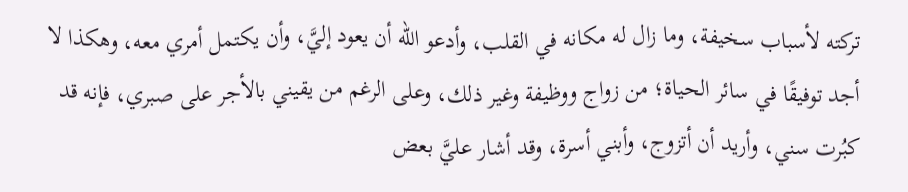تركته لأسباب سخيفة، وما زال له مكانه في القلب، وأدعو الله أن يعود إليَّ، وأن يكتمل أمري معه، وهكذا لا أجد توفيقًا في سائر الحياة؛ من زواج ووظيفة وغير ذلك، وعلى الرغم من يقيني بالأجر على صبري، فإنه قد كبُرت سني، وأريد أن أتزوج، وأبني أسرة، وقد أشار عليَّ بعض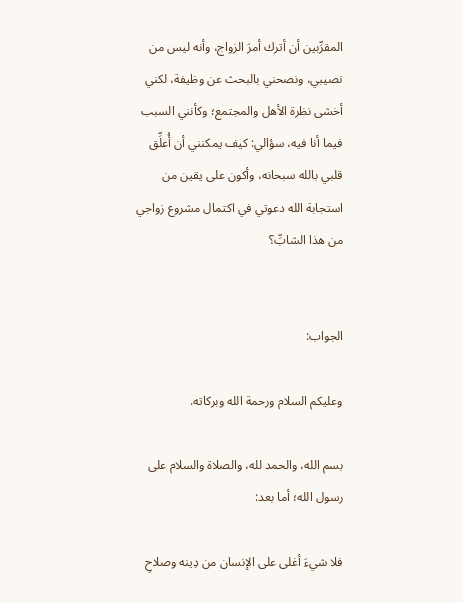المقرِّبين أن أترك أمرَ الزواج، وأنه ليس من نصيبي، ونصحني بالبحث عن وظيفة، لكني أخشى نظرة الأهل والمجتمع؛ وكأنني السبب فيما أنا فيه، سؤالي: كيف يمكنني أن أُعلِّق قلبي بالله سبحانه، وأكون على يقين من استجابة الله دعوتي في اكتمال مشروع زواجي من هذا الشابِّ؟


الجواب:

وعليكم السلام ورحمة الله وبركاته.

بسم الله، والحمد لله، والصلاة والسلام على رسول الله؛ أما بعد:

فلا شيءَ أغلى على الإنسان من دِينه وصلاحِ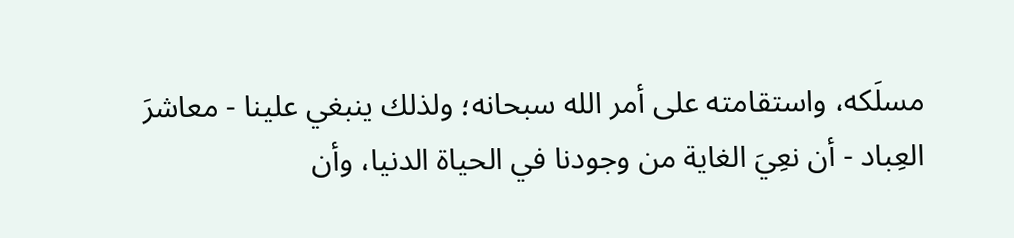مسلَكه، واستقامته على أمر الله سبحانه؛ ولذلك ينبغي علينا - معاشرَ العِباد - أن نعِيَ الغاية من وجودنا في الحياة الدنيا، وأن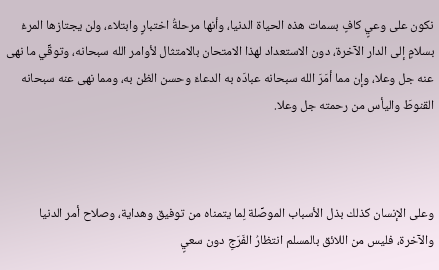نكون على وعيٍ كافٍ بسمات هذه الحياة الدنيا، وأنها مرحلةُ اختبارٍ وابتلاء، ولن يجتازها المرءُ بسلامٍ إلى الدار الآخرة، دون الاستعداد لهذا الامتحان بالامتثال لأوامر الله سبحانه، وتوقِّي ما نهى عنه جل وعلا، وإن مما أمَرَ الله سبحانه عبادَه به الدعاءَ وحسن الظن به، ومما نهى عنه سبحانه القنوطَ واليأس من رحمته جل وعلا.



وعلى الإنسان كذلك بذل الأسباب الموصِّلة لِما يتمناه من توفيق وهداية، وصلاح أمر الدنيا والآخرة، فليس من اللائق بالمسلم انتظارُ الفَرَجِ دون سعيٍ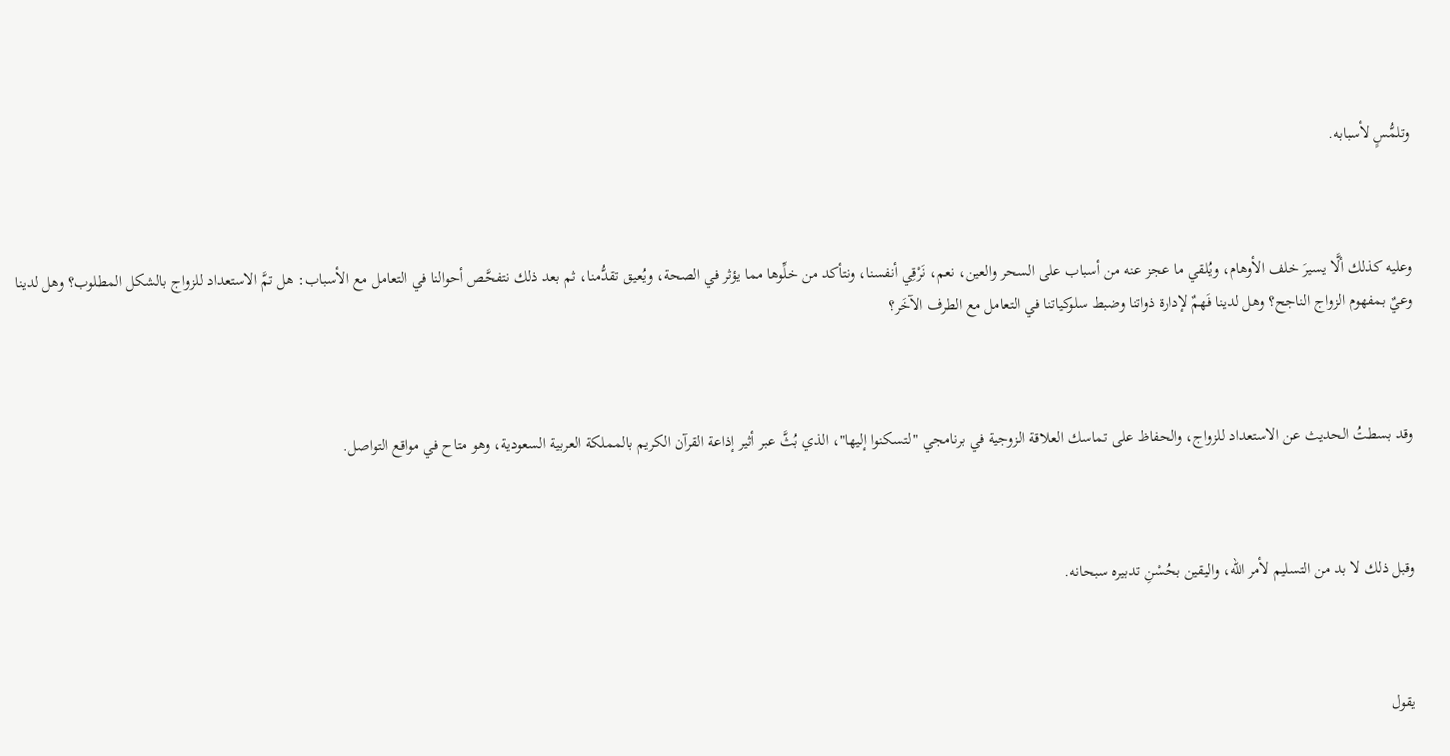وتلمُّسٍ لأسبابه.



وعليه كذلك ألَّا يسيرَ خلف الأوهام، ويُلقي ما عجز عنه من أسباب على السحر والعين، نعم، نَرْقِي أنفسنا، ونتأكد من خلِّوها مما يؤثر في الصحة، ويُعيق تقدُّمنا، ثم بعد ذلك نتفحَّص أحوالنا في التعامل مع الأسباب: هل تمَّ الاستعداد للزواج بالشكل المطلوب؟ وهل لدينا وعيٌ بمفهوم الزواج الناجح؟ وهل لدينا فَهمٌ لإدارة ذواتنا وضبط سلوكياتنا في التعامل مع الطرف الآخَر؟



وقد بسطتُ الحديث عن الاستعداد للزواج، والحفاظ على تماسك العلاقة الزوجية في برنامجي "لتسكنوا إليها"، الذي بُثَّ عبر أثير إذاعة القرآن الكريم بالمملكة العربية السعودية، وهو متاح في مواقع التواصل.



وقبل ذلك لا بد من التسليم لأمر الله، واليقين بحُسْنِ تدبيره سبحانه.



يقول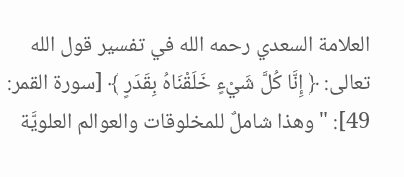العلامة السعدي رحمه الله في تفسير قول الله تعالى: ﴿ إِنَّا كُلَّ شَيْءٍ خَلَقْنَاهُ بِقَدَرٍ ﴾ [سورة القمر: 49]: "وهذا شاملٌ للمخلوقات والعوالم العلويَّة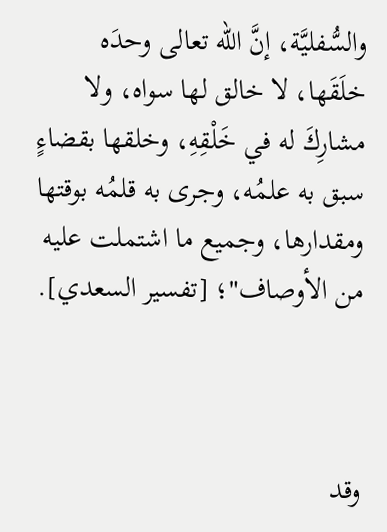والسُّفليَّة، إنَّ الله تعالى وحدَه خلَقَها، لا خالق لها سواه، ولا مشارِكَ له في خَلْقِهِ، وخلقها بقضاءٍ سبق به علمُه، وجرى به قلمُه بوقتها ومقدارها، وجميع ما اشتملت عليه من الأوصاف"؛ [تفسير السعدي].



وقد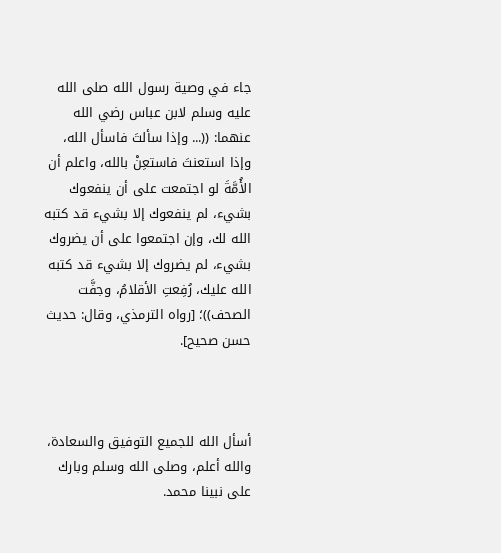جاء في وصية رسول الله صلى الله عليه وسلم لابن عباس رضي الله عنهما: ((... وإذا سألتَ فاسأل الله، وإذا استعنتَ فاستعِنْ بالله، واعلم أن الأُمَّةَ لو اجتمعت على أن ينفعوك بشيء، لم ينفعوك إلا بشيء قد كتبه الله لك، وإن اجتمعوا على أن يضروك بشيء، لم يضروك إلا بشيء قد كتبه الله عليك، رُفِعتِ الأقلامُ، وجفَّت الصحف))؛ [رواه الترمذي، وقال: حديث حسن صحيح].



أسأل الله للجميع التوفيق والسعادة، والله أعلم، وصلى الله وسلم وبارك على نبينا محمد.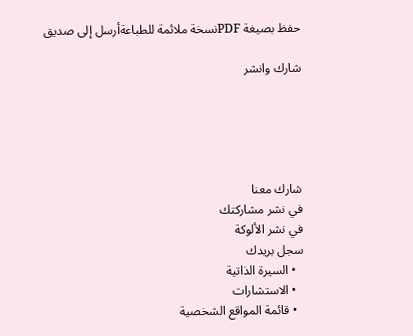حفظ بصيغة PDFنسخة ملائمة للطباعةأرسل إلى صديق

شارك وانشر





شارك معنا
في نشر مشاركتك
في نشر الألوكة
سجل بريدك
  • السيرة الذاتية
  • الاستشارات
  • قائمة المواقع الشخصية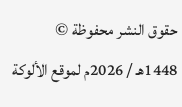حقوق النشر محفوظة © 1448هـ / 2026م لموقع الألوكة